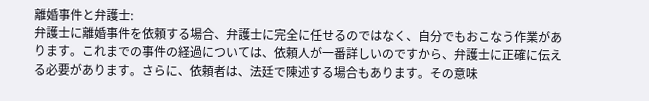離婚事件と弁護士:
弁護士に離婚事件を依頼する場合、弁護士に完全に任せるのではなく、自分でもおこなう作業があります。これまでの事件の経過については、依頼人が一番詳しいのですから、弁護士に正確に伝える必要があります。さらに、依頼者は、法廷で陳述する場合もあります。その意味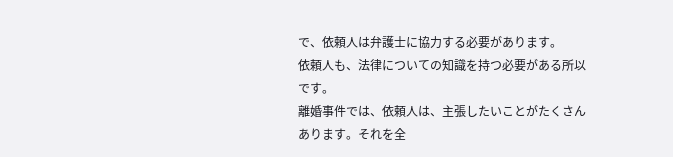で、依頼人は弁護士に協力する必要があります。
依頼人も、法律についての知識を持つ必要がある所以です。
離婚事件では、依頼人は、主張したいことがたくさんあります。それを全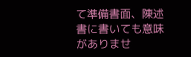て準備書面、陳述書に書いても意味がありませ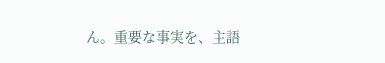ん。重要な事実を、主語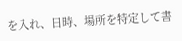を入れ、日時、場所を特定して書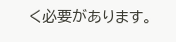く必要があります。